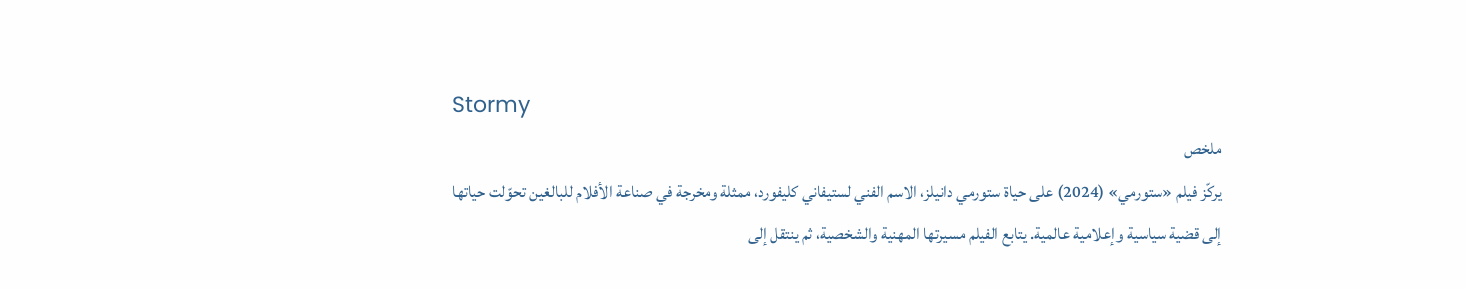Stormy
ملخص
يركّز فيلم «ستورمي» (2024) على حياة ستورمي دانيلز، الاسم الفني لستيفاني كليفورد، ممثلة ومخرجة في صناعة الأفلام للبالغين تحوّلت حياتها إلى قضية سياسية وإعلامية عالمية. يتابع الفيلم مسيرتها المهنية والشخصية، ثم ينتقل إلى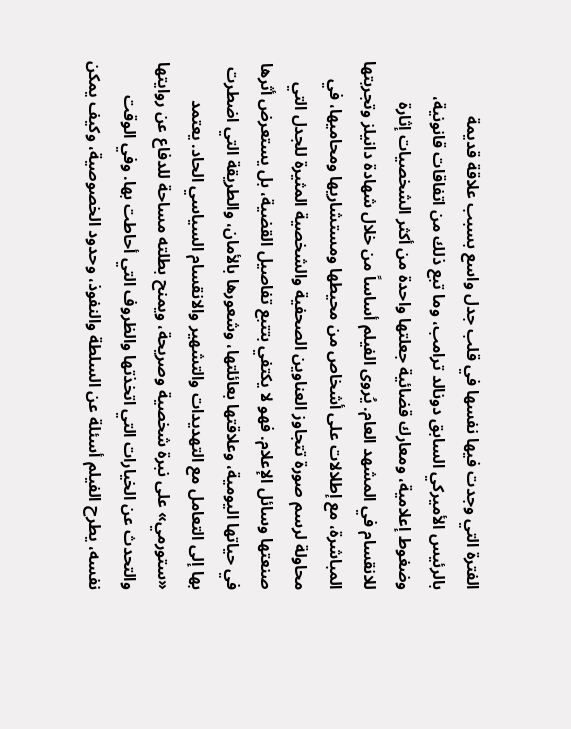الفترة التي وجدت فيها نفسها في قلب جدل واسع بسبب علاقة قديمة بالرئيس الأميركي السابق دونالد ترامب، وما تبع ذلك من اتفاقات قانونية، وضغوط إعلامية، ومعارك قضائية جعلتها واحدة من أكثر الشخصيات إثارة للانقسام في المشهد العام. يُروى الفيلم أساساً من خلال شهادة دانيلز وتجربتها المباشرة، مع إطلالات على أشخاص من محيطها ومستشاريها ومحاميها، في محاولة لرسم صورة تتجاوز العناوين الصحفية والشخصية المثيرة للجدل التي صنعتها وسائل الإعلام. فهو لا يكتفي بتتبع تفاصيل القضية، بل يستعرض أثرها في حياتها اليومية، وعلاقتها بعائلتها، وشعورها بالأمان، والطريقة التي اضطرت بها إلى التعامل مع التهديدات والتشهير والانقسام السياسي الحاد. يعتمد «ستورمي» على نبرة شخصية وصريحة، ويمنح بطلته مساحة للدفاع عن روايتها والتحدث عن الخيارات التي اتخذتها والظروف التي أحاطت بها. وفي الوقت نفسه، يطرح الفيلم أسئلة عن السلطة والنفوذ، وحدود الخصوصية، وكيف يمكن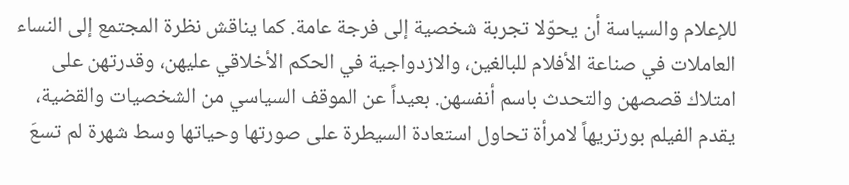للإعلام والسياسة أن يحوّلا تجربة شخصية إلى فرجة عامة. كما يناقش نظرة المجتمع إلى النساء العاملات في صناعة الأفلام للبالغين، والازدواجية في الحكم الأخلاقي عليهن، وقدرتهن على امتلاك قصصهن والتحدث باسم أنفسهن. بعيداً عن الموقف السياسي من الشخصيات والقضية، يقدم الفيلم بورتريهاً لامرأة تحاول استعادة السيطرة على صورتها وحياتها وسط شهرة لم تسعَ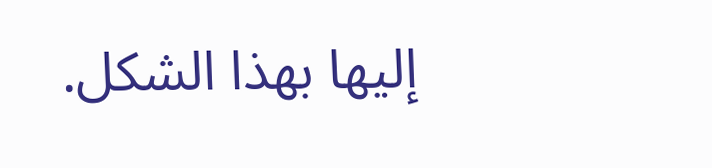إليها بهذا الشكل.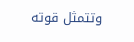وتتمثل قوته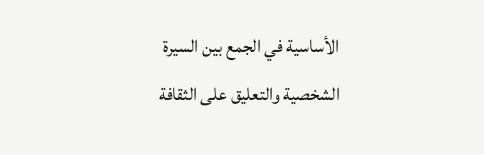الأساسية في الجمع بين السيرة الشخصية والتعليق على الثقافة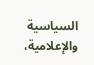السياسية والإعلامية،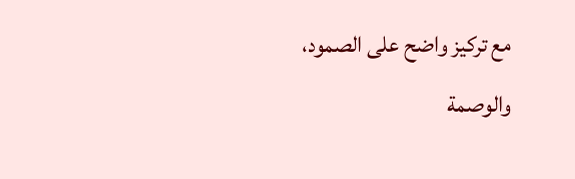مع تركيز واضح على الصمود، والوصمة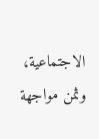الاجتماعية، وثمن مواجهة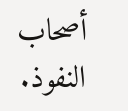أصحاب النفوذ.